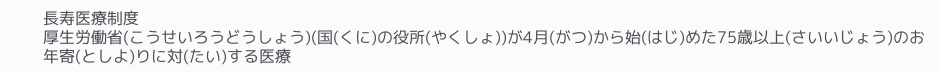長寿医療制度
厚生労働省(こうせいろうどうしょう)(国(くに)の役所(やくしょ))が4月(がつ)から始(はじ)めた75歳以上(さいいじょう)のお年寄(としよ)りに対(たい)する医療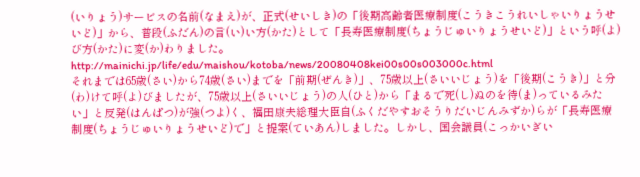(いりょう)サービスの名前(なまえ)が、正式(せいしき)の「後期高齢者医療制度(こうきこうれいしゃいりょうせいど)」から、普段(ふだん)の言(い)い方(かた)として「長寿医療制度(ちょうじゅいりょうせいど)」という呼(よ)び方(かた)に変(か)わりました。
http://mainichi.jp/life/edu/maishou/kotoba/news/20080408kei00s00s003000c.html
それまでは65歳(さい)から74歳(さい)までを「前期(ぜんき)」、75歳以上(さいいじょう)を「後期(こうき)」と分(わ)けて呼(よ)びましたが、75歳以上(さいいじょう)の人(ひと)から「まるで死(し)ぬのを待(ま)っているみたい」と反発(はんぱつ)が強(つよ)く、福田康夫総理大臣自(ふくだやすおそうりだいじんみずか)らが「長寿医療制度(ちょうじゅいりょうせいど)で」と提案(ていあん)しました。しかし、国会議員(こっかいぎい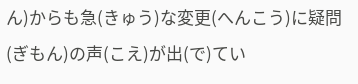ん)からも急(きゅう)な変更(へんこう)に疑問(ぎもん)の声(こえ)が出(で)てい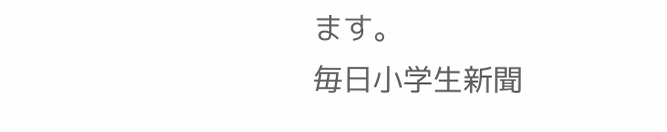ます。
毎日小学生新聞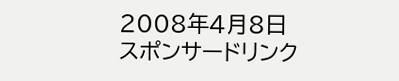2008年4月8日
スポンサードリンク